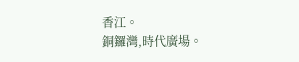香江。
銅鑼灣,時代廣場。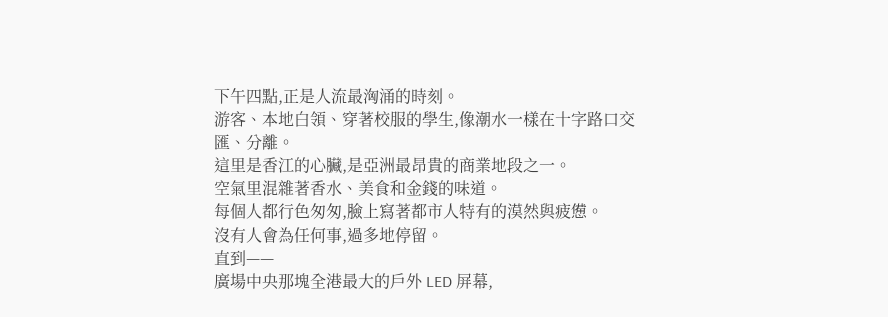下午四點,正是人流最洶涌的時刻。
游客、本地白領、穿著校服的學生,像潮水一樣在十字路口交匯、分離。
這里是香江的心臟,是亞洲最昂貴的商業地段之一。
空氣里混雜著香水、美食和金錢的味道。
每個人都行色匆匆,臉上寫著都市人特有的漠然與疲憊。
沒有人會為任何事,過多地停留。
直到——
廣場中央那塊全港最大的戶外 LED 屏幕,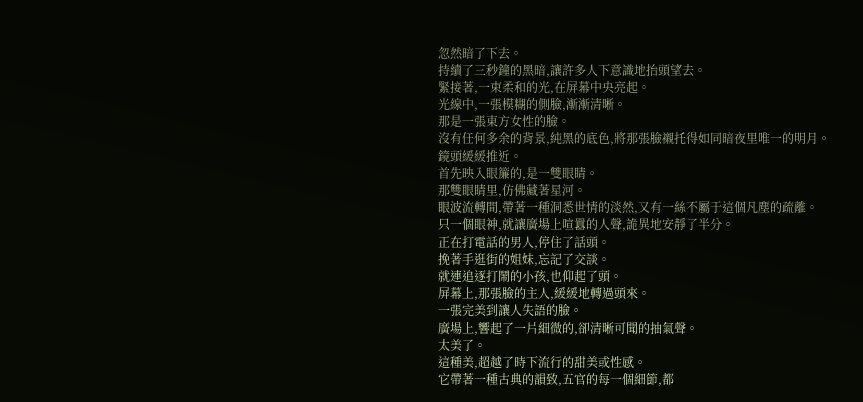忽然暗了下去。
持續了三秒鐘的黑暗,讓許多人下意識地抬頭望去。
緊接著,一束柔和的光,在屏幕中央亮起。
光線中,一張模糊的側臉,漸漸清晰。
那是一張東方女性的臉。
沒有任何多余的背景,純黑的底色,將那張臉襯托得如同暗夜里唯一的明月。
鏡頭緩緩推近。
首先映入眼簾的,是一雙眼睛。
那雙眼睛里,仿佛藏著星河。
眼波流轉間,帶著一種洞悉世情的淡然,又有一絲不屬于這個凡塵的疏離。
只一個眼神,就讓廣場上喧囂的人聲,詭異地安靜了半分。
正在打電話的男人,停住了話頭。
挽著手逛街的姐妹,忘記了交談。
就連追逐打鬧的小孩,也仰起了頭。
屏幕上,那張臉的主人,緩緩地轉過頭來。
一張完美到讓人失語的臉。
廣場上,響起了一片細微的,卻清晰可聞的抽氣聲。
太美了。
這種美,超越了時下流行的甜美或性感。
它帶著一種古典的韻致,五官的每一個細節,都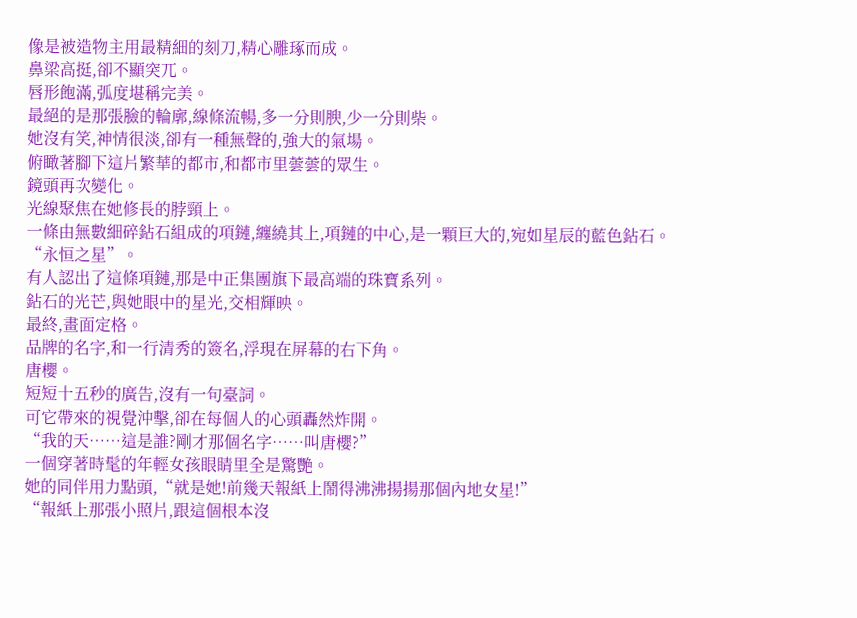像是被造物主用最精細的刻刀,精心雕琢而成。
鼻梁高挺,卻不顯突兀。
唇形飽滿,弧度堪稱完美。
最絕的是那張臉的輪廓,線條流暢,多一分則腴,少一分則柴。
她沒有笑,神情很淡,卻有一種無聲的,強大的氣場。
俯瞰著腳下這片繁華的都市,和都市里蕓蕓的眾生。
鏡頭再次變化。
光線聚焦在她修長的脖頸上。
一條由無數細碎鉆石組成的項鏈,纏繞其上,項鏈的中心,是一顆巨大的,宛如星辰的藍色鉆石。
“永恒之星”。
有人認出了這條項鏈,那是中正集團旗下最高端的珠寶系列。
鉆石的光芒,與她眼中的星光,交相輝映。
最終,畫面定格。
品牌的名字,和一行清秀的簽名,浮現在屏幕的右下角。
唐櫻。
短短十五秒的廣告,沒有一句臺詞。
可它帶來的視覺沖擊,卻在每個人的心頭轟然炸開。
“我的天……這是誰?剛才那個名字……叫唐櫻?”
一個穿著時髦的年輕女孩眼睛里全是驚艷。
她的同伴用力點頭,“就是她!前幾天報紙上鬧得沸沸揚揚那個內地女星!”
“報紙上那張小照片,跟這個根本沒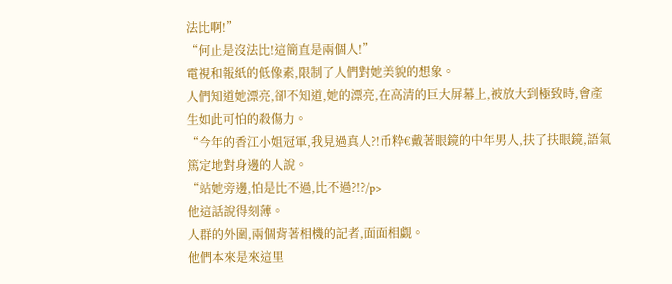法比啊!”
“何止是沒法比!這簡直是兩個人!”
電視和報紙的低像素,限制了人們對她美貌的想象。
人們知道她漂亮,卻不知道,她的漂亮,在高清的巨大屏幕上,被放大到極致時,會產生如此可怕的殺傷力。
“今年的香江小姐冠軍,我見過真人?!币粋€戴著眼鏡的中年男人,扶了扶眼鏡,語氣篤定地對身邊的人說。
“站她旁邊,怕是比不過,比不過?!?/p>
他這話說得刻薄。
人群的外圍,兩個背著相機的記者,面面相覷。
他們本來是來這里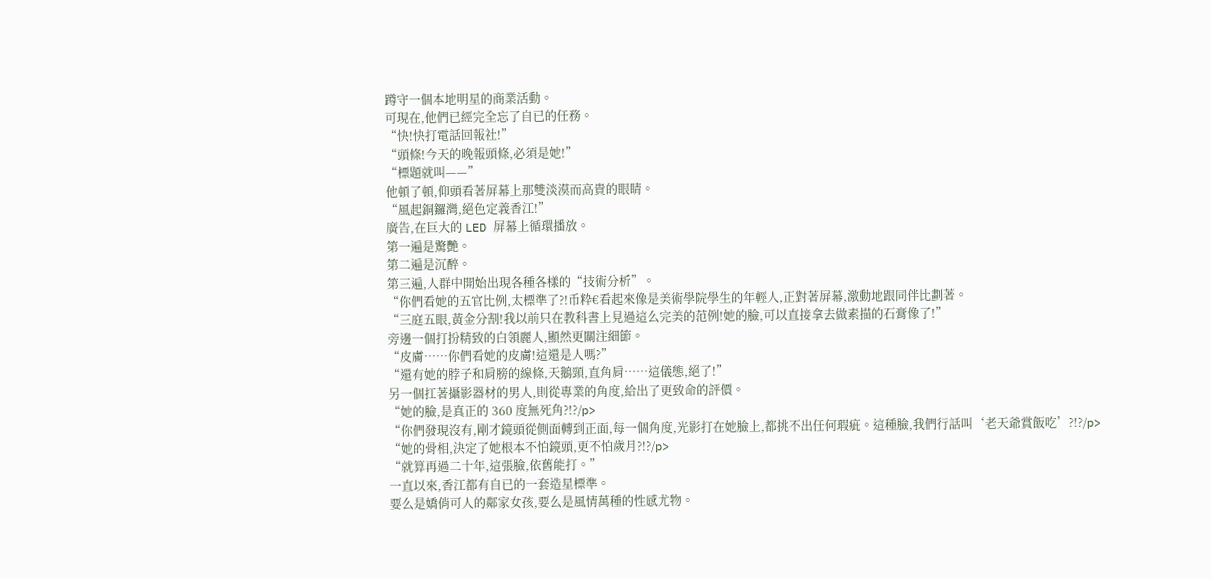蹲守一個本地明星的商業活動。
可現在,他們已經完全忘了自已的任務。
“快!快打電話回報社!”
“頭條!今天的晚報頭條,必須是她!”
“標題就叫——”
他頓了頓,仰頭看著屏幕上那雙淡漠而高貴的眼睛。
“風起銅鑼灣,絕色定義香江!”
廣告,在巨大的 LED 屏幕上循環播放。
第一遍是驚艷。
第二遍是沉醉。
第三遍,人群中開始出現各種各樣的“技術分析”。
“你們看她的五官比例,太標準了?!币粋€看起來像是美術學院學生的年輕人,正對著屏幕,激動地跟同伴比劃著。
“三庭五眼,黃金分割!我以前只在教科書上見過這么完美的范例!她的臉,可以直接拿去做素描的石膏像了!”
旁邊一個打扮精致的白領麗人,顯然更關注細節。
“皮膚……你們看她的皮膚!這還是人嗎?”
“還有她的脖子和肩膀的線條,天鵝頸,直角肩……這儀態,絕了!”
另一個扛著攝影器材的男人,則從專業的角度,給出了更致命的評價。
“她的臉,是真正的 360 度無死角?!?/p>
“你們發現沒有,剛才鏡頭從側面轉到正面,每一個角度,光影打在她臉上,都挑不出任何瑕疵。這種臉,我們行話叫‘老天爺賞飯吃’?!?/p>
“她的骨相,決定了她根本不怕鏡頭,更不怕歲月?!?/p>
“就算再過二十年,這張臉,依舊能打。”
一直以來,香江都有自已的一套造星標準。
要么是嬌俏可人的鄰家女孩,要么是風情萬種的性感尤物。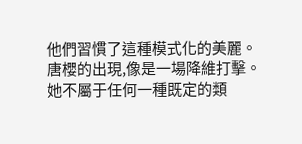他們習慣了這種模式化的美麗。
唐櫻的出現,像是一場降維打擊。
她不屬于任何一種既定的類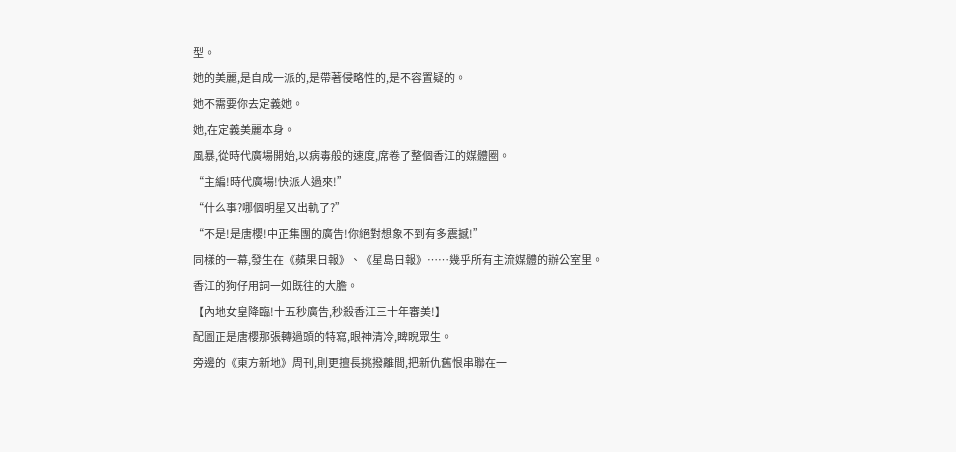型。
她的美麗,是自成一派的,是帶著侵略性的,是不容置疑的。
她不需要你去定義她。
她,在定義美麗本身。
風暴,從時代廣場開始,以病毒般的速度,席卷了整個香江的媒體圈。
“主編!時代廣場!快派人過來!”
“什么事?哪個明星又出軌了?”
“不是!是唐櫻!中正集團的廣告!你絕對想象不到有多震撼!”
同樣的一幕,發生在《蘋果日報》、《星島日報》……幾乎所有主流媒體的辦公室里。
香江的狗仔用詞一如既往的大膽。
【內地女皇降臨!十五秒廣告,秒殺香江三十年審美!】
配圖正是唐櫻那張轉過頭的特寫,眼神清冷,睥睨眾生。
旁邊的《東方新地》周刊,則更擅長挑撥離間,把新仇舊恨串聯在一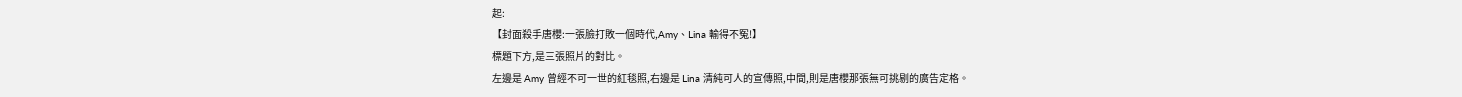起:
【封面殺手唐櫻:一張臉打敗一個時代,Amy、Lina 輸得不冤!】
標題下方,是三張照片的對比。
左邊是 Amy 曾經不可一世的紅毯照,右邊是 Lina 清純可人的宣傳照,中間,則是唐櫻那張無可挑剔的廣告定格。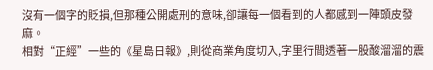沒有一個字的貶損,但那種公開處刑的意味,卻讓每一個看到的人都感到一陣頭皮發麻。
相對“正經”一些的《星島日報》,則從商業角度切入,字里行間透著一股酸溜溜的震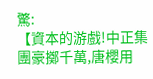驚:
【資本的游戲!中正集團豪擲千萬,唐櫻用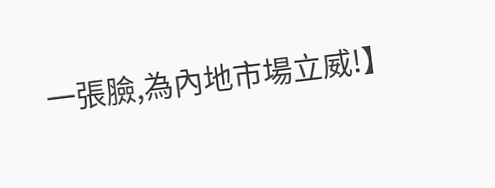一張臉,為內地市場立威!】